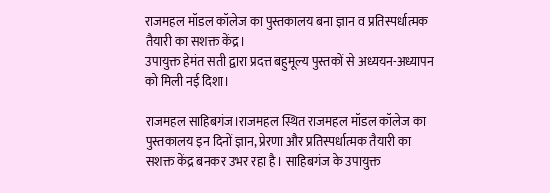राजमहल मॉडल कॉलेज का पुस्तकालय बना ज्ञान व प्रतिस्पर्धात्मक तैयारी का सशक्त केंद्र।
उपायुक्त हेमंत सती द्वारा प्रदत्त बहुमूल्य पुस्तकों से अध्ययन-अध्यापन को मिली नई दिशा।

राजमहल साहिबगंज।राजमहल स्थित राजमहल मॉडल कॉलेज का पुस्तकालय इन दिनों ज्ञान, प्रेरणा और प्रतिस्पर्धात्मक तैयारी का सशक्त केंद्र बनकर उभर रहा है। साहिबगंज के उपायुक्त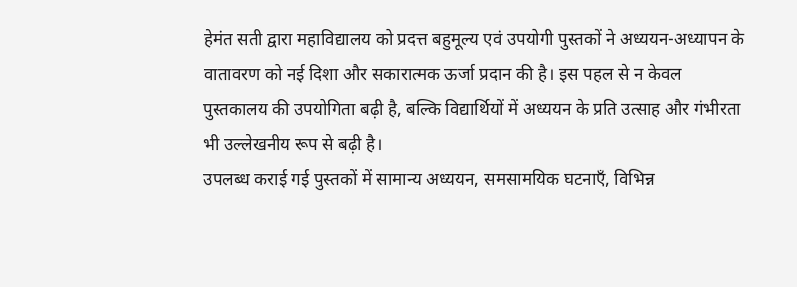हेमंत सती द्वारा महाविद्यालय को प्रदत्त बहुमूल्य एवं उपयोगी पुस्तकों ने अध्ययन-अध्यापन के वातावरण को नई दिशा और सकारात्मक ऊर्जा प्रदान की है। इस पहल से न केवल पुस्तकालय की उपयोगिता बढ़ी है, बल्कि विद्यार्थियों में अध्ययन के प्रति उत्साह और गंभीरता भी उल्लेखनीय रूप से बढ़ी है।
उपलब्ध कराई गई पुस्तकों में सामान्य अध्ययन, समसामयिक घटनाएँ, विभिन्न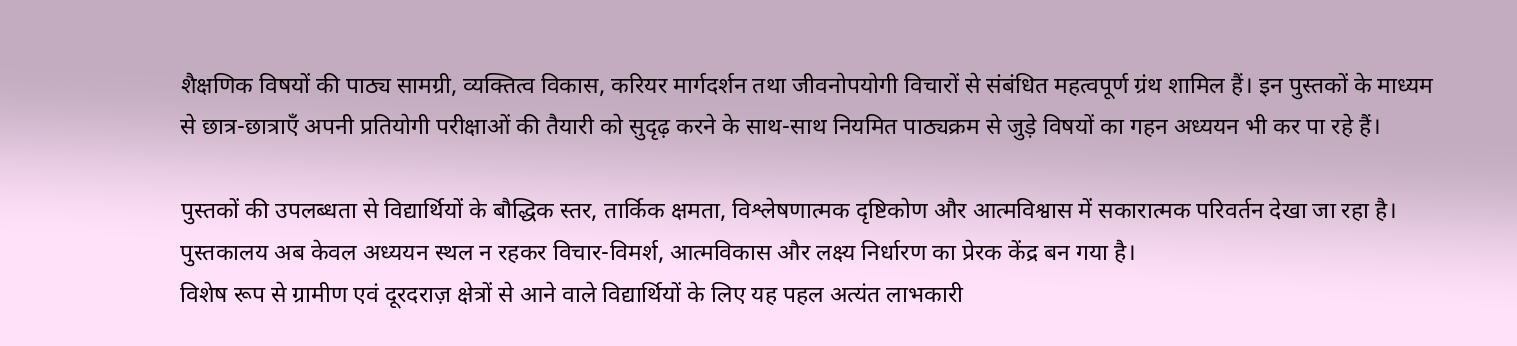शैक्षणिक विषयों की पाठ्य सामग्री, व्यक्तित्व विकास, करियर मार्गदर्शन तथा जीवनोपयोगी विचारों से संबंधित महत्वपूर्ण ग्रंथ शामिल हैं। इन पुस्तकों के माध्यम से छात्र-छात्राएँ अपनी प्रतियोगी परीक्षाओं की तैयारी को सुदृढ़ करने के साथ-साथ नियमित पाठ्यक्रम से जुड़े विषयों का गहन अध्ययन भी कर पा रहे हैं।

पुस्तकों की उपलब्धता से विद्यार्थियों के बौद्धिक स्तर, तार्किक क्षमता, विश्लेषणात्मक दृष्टिकोण और आत्मविश्वास में सकारात्मक परिवर्तन देखा जा रहा है। पुस्तकालय अब केवल अध्ययन स्थल न रहकर विचार-विमर्श, आत्मविकास और लक्ष्य निर्धारण का प्रेरक केंद्र बन गया है।
विशेष रूप से ग्रामीण एवं दूरदराज़ क्षेत्रों से आने वाले विद्यार्थियों के लिए यह पहल अत्यंत लाभकारी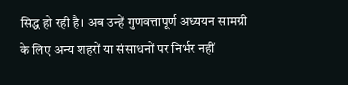सिद्ध हो रही है। अब उन्हें गुणवत्तापूर्ण अध्ययन सामग्री के लिए अन्य शहरों या संसाधनों पर निर्भर नहीं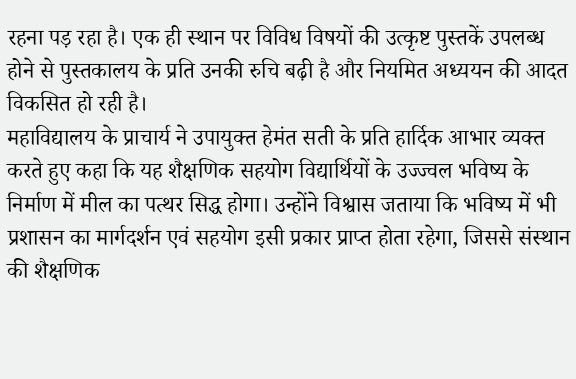रहना पड़ रहा है। एक ही स्थान पर विविध विषयों की उत्कृष्ट पुस्तकें उपलब्ध होने से पुस्तकालय के प्रति उनकी रुचि बढ़ी है और नियमित अध्ययन की आदत विकसित हो रही है।
महाविद्यालय के प्राचार्य ने उपायुक्त हेमंत सती के प्रति हार्दिक आभार व्यक्त करते हुए कहा कि यह शैक्षणिक सहयोग विद्यार्थियों के उज्ज्वल भविष्य के निर्माण में मील का पत्थर सिद्ध होगा। उन्होंने विश्वास जताया कि भविष्य में भी प्रशासन का मार्गदर्शन एवं सहयोग इसी प्रकार प्राप्त होता रहेगा, जिससे संस्थान की शैक्षणिक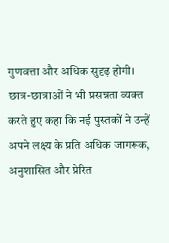गुणवत्ता और अधिक सुदृढ़ होगी।
छात्र-छात्राओं ने भी प्रसन्नता व्यक्त करते हुए कहा कि नई पुस्तकों ने उन्हें अपने लक्ष्य के प्रति अधिक जागरूक, अनुशासित और प्रेरित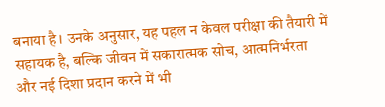बनाया है। उनके अनुसार, यह पहल न केवल परीक्षा की तैयारी में सहायक है, बल्कि जीवन में सकारात्मक सोच, आत्मनिर्भरता और नई दिशा प्रदान करने में भी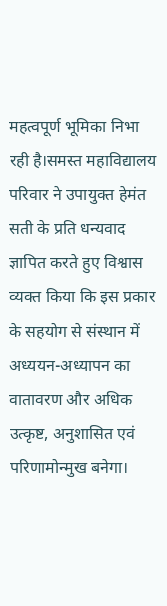महत्वपूर्ण भूमिका निभा रही है।समस्त महाविद्यालय परिवार ने उपायुक्त हेमंत सती के प्रति धन्यवाद ज्ञापित करते हुए विश्वास व्यक्त किया कि इस प्रकार के सहयोग से संस्थान में अध्ययन-अध्यापन का वातावरण और अधिक उत्कृष्ट, अनुशासित एवं परिणामोन्मुख बनेगा।